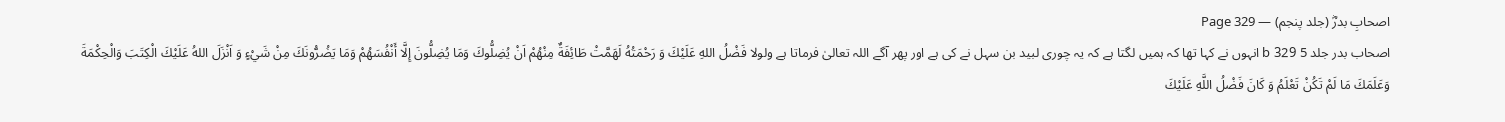اصحابِ بدرؓ (جلد پنجم) — Page 329
اصحاب بدر جلد 5 329 b انہوں نے کہا تھا کہ ہمیں لگتا ہے کہ یہ چوری لبید بن سہل نے کی ہے اور پھر آگے اللہ تعالیٰ فرماتا ہے ولولا فَضْلُ اللهِ عَلَيْكَ وَ رَحْمَتُهُ لَهَمَّتْ طَائِفَةٌ مِنْهُمْ اَنْ يُضِلُّوكَ وَمَا يُضِلُّونَ إِلَّا أَنْفُسَهُمْ وَمَا يَضُرُّونَكَ مِنْ شَيْءٍ وَ اَنْزَلَ اللهُ عَلَيْكَ الْكِتَبَ وَالْحِكْمَةَ وَعَلَمَكَ مَا لَمْ تَكُنْ تَعْلَمُ وَ كَانَ فَضْلُ اللَّهِ عَلَيْكَ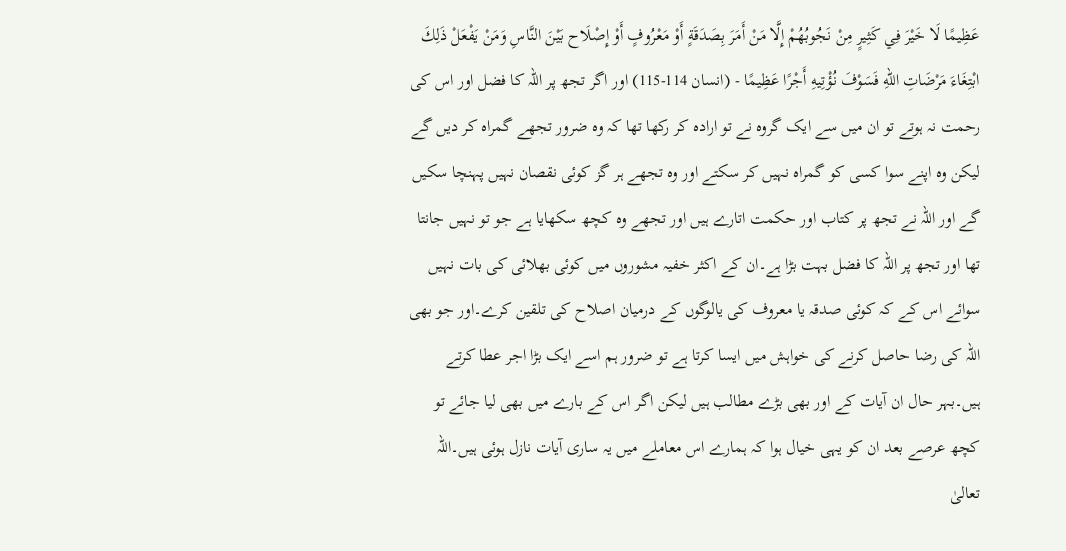عَظِيمًا لَا خَيْرَ فِي كَثِيرٍ مِنْ نَجُوبُهُمْ إِلَّا مَنْ أَمَرَ بِصَدَقَةٍ أَوْ مَعْرُوفٍ أَوْ إِصْلَاح بَيْنَ النَّاسِ وَمَنْ يَفْعَلْ ذَلِكَ ابْتِغَاءَ مَرْضَاتِ اللهِ فَسَوْفَ نُؤْتِيهِ أَجْرًا عَظِيمًا - (انسان 114-115) اور اگر تجھ پر اللہ کا فضل اور اس کی رحمت نہ ہوتے تو ان میں سے ایک گروہ نے تو ارادہ کر رکھا تھا کہ وہ ضرور تجھے گمراہ کر دیں گے لیکن وہ اپنے سوا کسی کو گمراہ نہیں کر سکتے اور وہ تجھے ہر گز کوئی نقصان نہیں پہنچا سکیں گے اور اللہ نے تجھ پر کتاب اور حکمت اتارے ہیں اور تجھے وہ کچھ سکھایا ہے جو تو نہیں جانتا تھا اور تجھ پر اللہ کا فضل بہت بڑا ہے۔ان کے اکثر خفیہ مشوروں میں کوئی بھلائی کی بات نہیں سوائے اس کے کہ کوئی صدقہ یا معروف کی یالوگوں کے درمیان اصلاح کی تلقین کرے۔اور جو بھی اللہ کی رضا حاصل کرنے کی خواہش میں ایسا کرتا ہے تو ضرور ہم اسے ایک بڑا اجر عطا کرتے ہیں۔بہر حال ان آیات کے اور بھی بڑے مطالب ہیں لیکن اگر اس کے بارے میں بھی لیا جائے تو کچھ عرصے بعد ان کو یہی خیال ہوا کہ ہمارے اس معاملے میں یہ ساری آیات نازل ہوئی ہیں۔اللہ تعالیٰ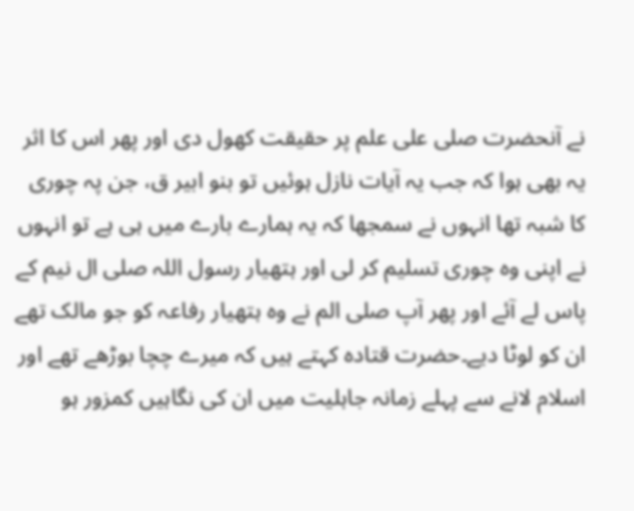نے آنحضرت صلی علی علم پر حقیقت کھول دی اور پھر اس کا اثر یہ بھی ہوا کہ جب یہ آیات نازل ہوئیں تو بنو ابیر ق، جن پہ چوری کا شبہ تھا انہوں نے سمجھا کہ یہ ہمارے بارے میں ہی ہے تو انہوں نے اپنی وہ چوری تسلیم کر لی اور ہتھیار رسول اللہ صلی ال نیم کے پاس لے آئے اور پھر آپ صلی الم نے وہ ہتھیار رفاعہ کو جو مالک تھے ان کو لوٹا دیے۔حضرت قتادہ کہتے ہیں کہ میرے چچا بوڑھے تھے اور اسلام لانے سے پہلے زمانہ جاہلیت میں ان کی نگاہیں کمزور ہو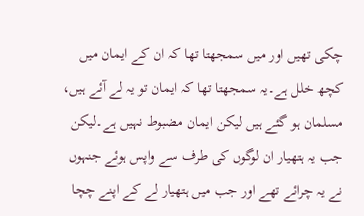چکی تھیں اور میں سمجھتا تھا کہ ان کے ایمان میں کچھ خلل ہے۔یہ سمجھتا تھا کہ ایمان تو یہ لے آئے ہیں، مسلمان ہو گئے ہیں لیکن ایمان مضبوط نہیں ہے۔لیکن جب یہ ہتھیار ان لوگوں کی طرف سے واپس ہوئے جنہوں نے یہ چرائے تھے اور جب میں ہتھیار لے کے اپنے چچا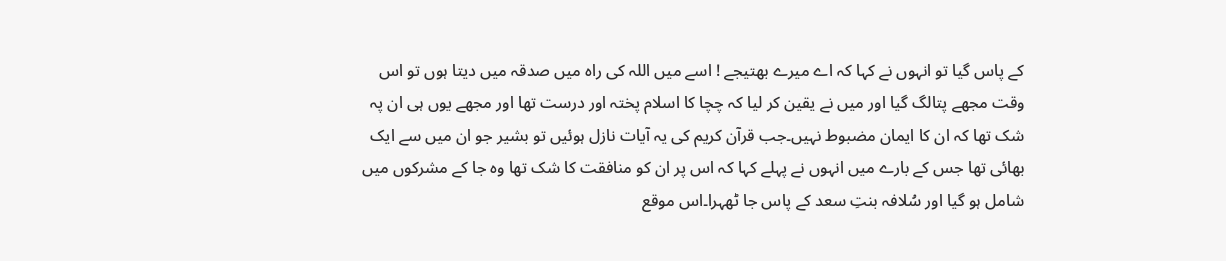کے پاس گیا تو انہوں نے کہا کہ اے میرے بھتیجے ! اسے میں اللہ کی راہ میں صدقہ میں دیتا ہوں تو اس وقت مجھے پتالگ گیا اور میں نے یقین کر لیا کہ چچا کا اسلام پختہ اور درست تھا اور مجھے یوں ہی ان پہ شک تھا کہ ان کا ایمان مضبوط نہیں۔جب قرآن کریم کی یہ آیات نازل ہوئیں تو بشیر جو ان میں سے ایک بھائی تھا جس کے بارے میں انہوں نے پہلے کہا کہ اس پر ان کو منافقت کا شک تھا وہ جا کے مشرکوں میں شامل ہو گیا اور سُلافہ بنتِ سعد کے پاس جا ٹھہرا۔اس موقع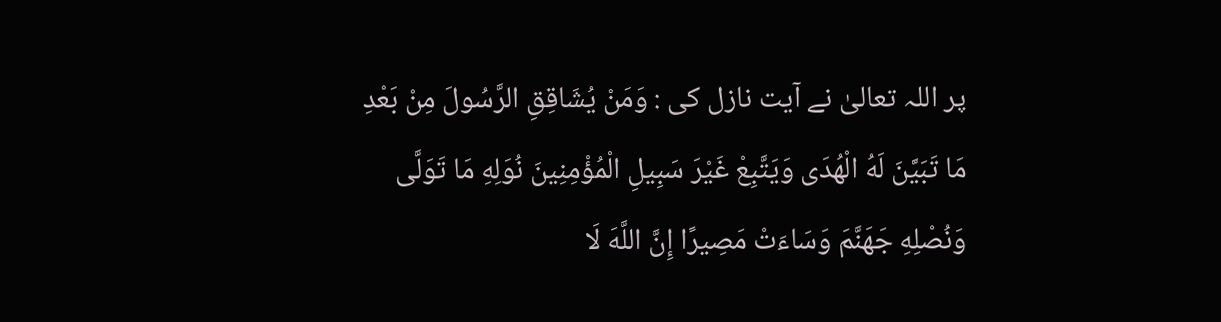پر اللہ تعالیٰ نے آیت نازل کی : وَمَنْ يُشَاقِقِ الرَّسُولَ مِنْ بَعْدِ مَا تَبَيَّنَ لَهُ الْهُدَى وَيَتَّبِعْ غَيْرَ سَبِيلِ الْمُؤْمِنِينَ نُوَلِهِ مَا تَوَلَّى وَنُصْلِهِ جَهَنَّمَ وَسَاءَتْ مَصِيرًا إِنَّ اللَّهَ لَا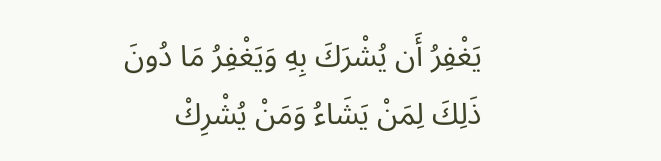يَغْفِرُ أَن يُشْرَكَ بِهِ وَيَغْفِرُ مَا دُونَ ذَلِكَ لِمَنْ يَشَاءُ وَمَنْ يُشْرِكْ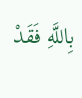بِاللَّهِ فَقَدْ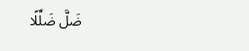ضَلَّ ضَلِّلًا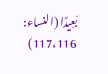بَعِيدًا (النساء: 117،116)